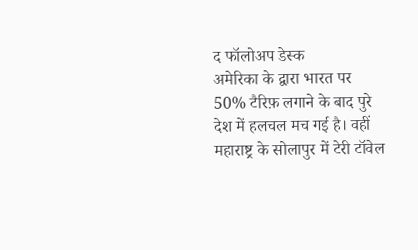द फॉलोअप डेस्क
अमेरिका के द्वारा भारत पर 50% टैरिफ़ लगाने के बाद पुरे देश में हलचल मच गई है। वहीं महाराष्ट्र के सोलापुर में टेरी टॉवेल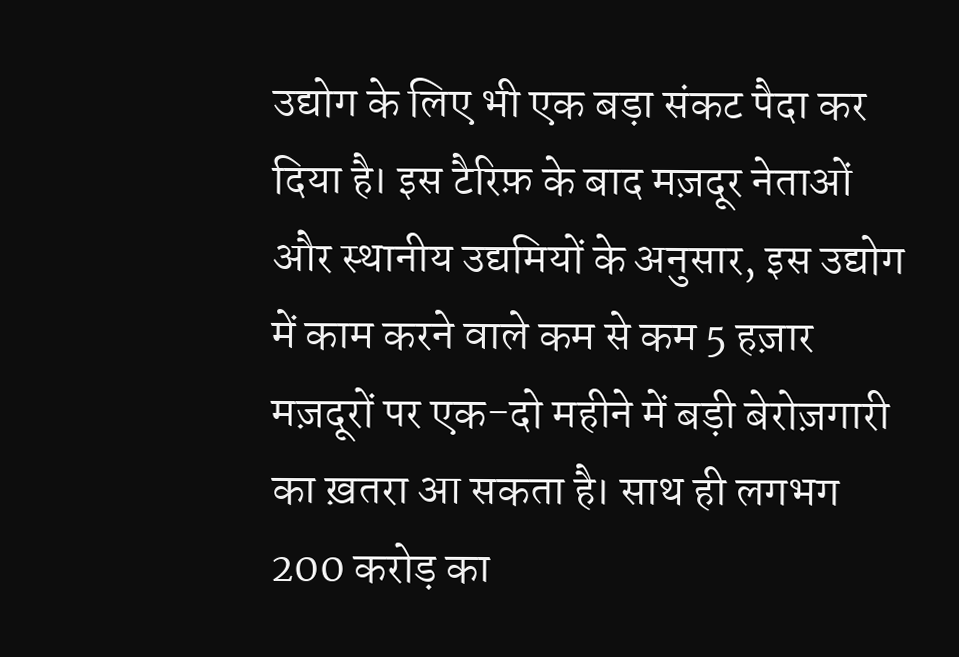उद्योग के लिए भी एक बड़ा संकट पैदा कर दिया है। इस टैरिफ़ के बाद मज़दूर नेताओं और स्थानीय उद्यमियों के अनुसार, इस उद्योग में काम करने वाले कम से कम 5 हज़ार मज़दूरों पर एक-दो महीने में बड़ी बेरोज़गारी का ख़तरा आ सकता है। साथ ही लगभग 200 करोड़ का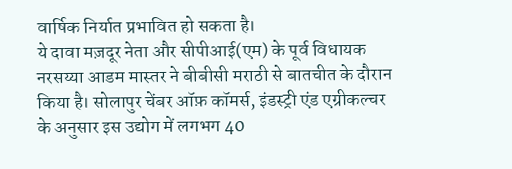वार्षिक निर्यात प्रभावित हो सकता है।
ये दावा मज़दूर नेता और सीपीआई(एम) के पूर्व विधायक नरसय्या आडम मास्तर ने बीबीसी मराठी से बातचीत के दौरान किया है। सोलापुर चेंबर ऑफ़ कॉमर्स, इंडस्ट्री एंड एग्रीकल्चर के अनुसार इस उद्योग में लगभग 40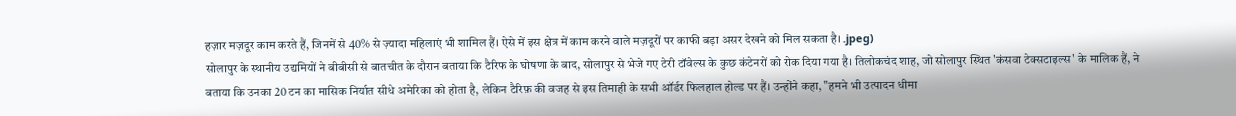हज़ार मज़दूर काम करते हैं, जिनमें से 40% से ज़्यादा महिलाएं भी शामिल हैं। ऐसे में इस क्षेत्र में काम करने वाले मज़दूरों पर काफी बड़ा असर देखने को मिल सकता है। .jpeg)
सोलापुर के स्थानीय उद्यमियों ने बीबीसी से बातचीत के दौरान बताया कि टैरिफ के घोषणा के बाद, सोलापुर से भेजे गए टेरी टॉवेल्स के कुछ कंटेनरों को रोक दिया गया है। तिलोकचंद शाह, जो सोलापुर स्थित 'कंसवा टेक्सटाइल्स' के मालिक हैं, ने बताया कि उनका 20 टन का मासिक निर्यात सीधे अमेरिका को होता है, लेकिन टैरिफ़ की वजह से इस तिमाही के सभी ऑर्डर फिलहाल होल्ड पर हैं। उन्होंने कहा, "हमने भी उत्पादन धीमा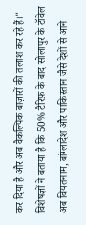कर दिया है और अब वैकल्पिक बाज़ारों की तलाश कर रहे हैं।"
विशेषज्ञों ने बताया है कि 50% टैरिफ़ के बाद सोलापुर के टॉवेल अब वियतनाम, बांग्लादेश और पाकिस्तान जैसे देशों से आने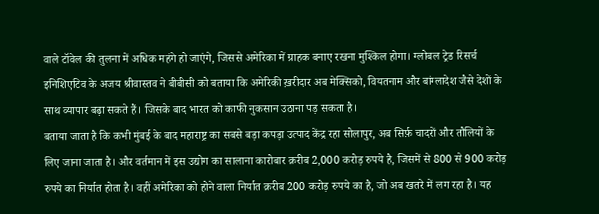वाले टॉवेल की तुलना में अधिक महंगे हो जाएंगे, जिससे अमेरिका में ग्राहक बनाए रखना मुश्किल होगा। ग्लोबल ट्रेड रिसर्च इनिशिएटिव के अजय श्रीवास्तव ने बीबीसी को बताया कि अमेरिकी ख़रीदार अब मेक्सिको, वियतनाम और बांग्लादेश जैसे देशों के साथ व्यापार बढ़ा सकते हैं। जिसके बाद भारत को काफी नुकसान उठाना पड़ सकता है।
बताया जाता है कि कभी मुंबई के बाद महाराष्ट्र का सबसे बड़ा कपड़ा उत्पाद केंद्र रहा सोलापुर, अब सिर्फ़ चादरों और तौलियों के लिए जाना जाता है। और वर्तमान में इस उद्योग का सालाना कारोबार क़रीब 2,000 करोड़ रुपये है, जिसमें से 800 से 900 करोड़ रुपये का निर्यात होता है। वहीं अमेरिका को होने वाला निर्यात क़रीब 200 करोड़ रुपये का है, जो अब खतरे में लग रहा है। यह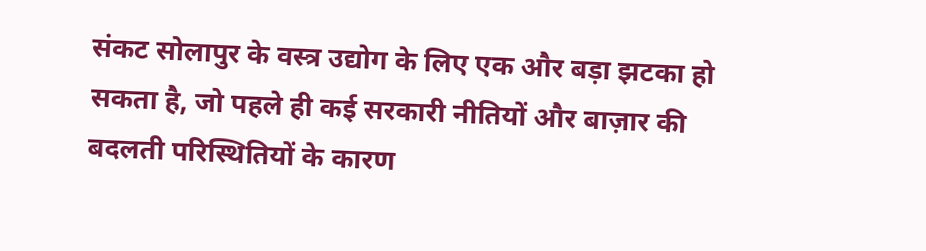संकट सोलापुर के वस्त्र उद्योग के लिए एक और बड़ा झटका हो सकता है, जो पहले ही कई सरकारी नीतियों और बाज़ार की बदलती परिस्थितियों के कारण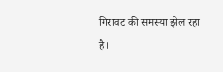गिरावट की समस्या झेल रहा है।